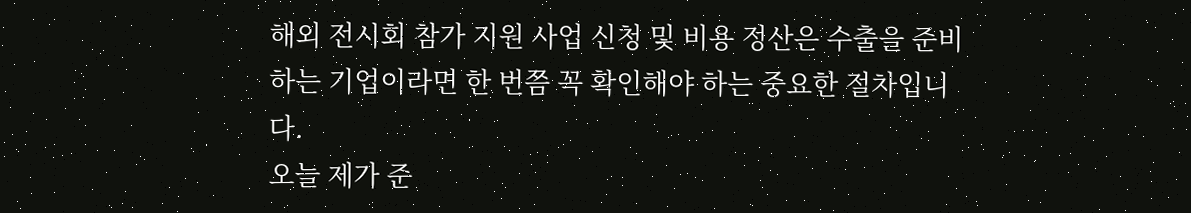해외 전시회 참가 지원 사업 신청 및 비용 정산은 수출을 준비하는 기업이라면 한 번쯤 꼭 확인해야 하는 중요한 절차입니다.
오늘 제가 준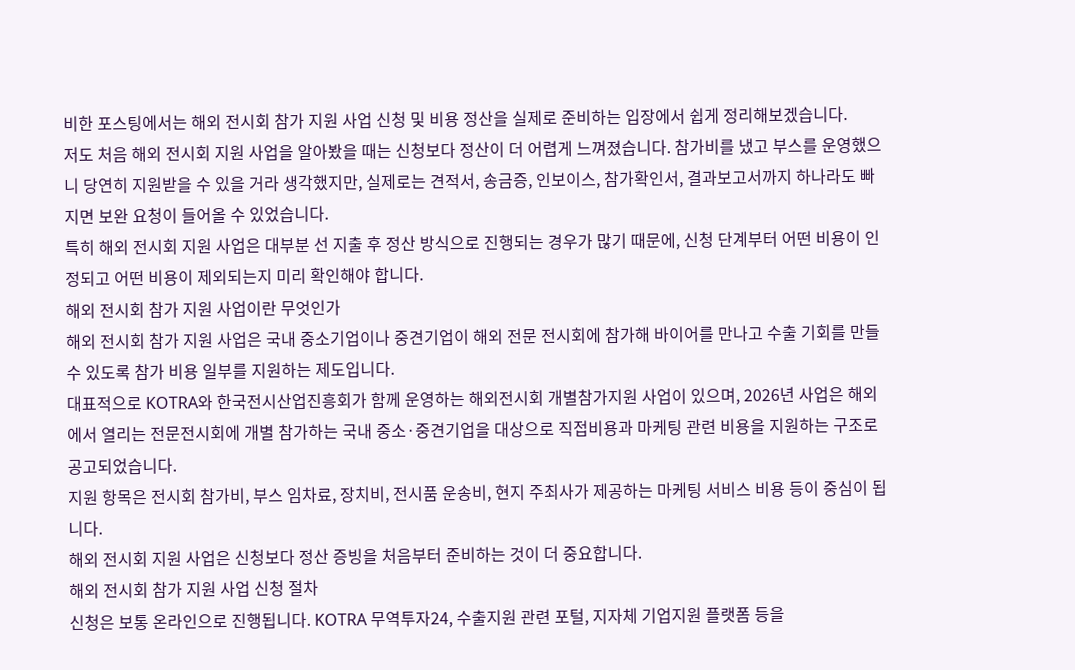비한 포스팅에서는 해외 전시회 참가 지원 사업 신청 및 비용 정산을 실제로 준비하는 입장에서 쉽게 정리해보겠습니다.
저도 처음 해외 전시회 지원 사업을 알아봤을 때는 신청보다 정산이 더 어렵게 느껴졌습니다. 참가비를 냈고 부스를 운영했으니 당연히 지원받을 수 있을 거라 생각했지만, 실제로는 견적서, 송금증, 인보이스, 참가확인서, 결과보고서까지 하나라도 빠지면 보완 요청이 들어올 수 있었습니다.
특히 해외 전시회 지원 사업은 대부분 선 지출 후 정산 방식으로 진행되는 경우가 많기 때문에, 신청 단계부터 어떤 비용이 인정되고 어떤 비용이 제외되는지 미리 확인해야 합니다.
해외 전시회 참가 지원 사업이란 무엇인가
해외 전시회 참가 지원 사업은 국내 중소기업이나 중견기업이 해외 전문 전시회에 참가해 바이어를 만나고 수출 기회를 만들 수 있도록 참가 비용 일부를 지원하는 제도입니다.
대표적으로 KOTRA와 한국전시산업진흥회가 함께 운영하는 해외전시회 개별참가지원 사업이 있으며, 2026년 사업은 해외에서 열리는 전문전시회에 개별 참가하는 국내 중소·중견기업을 대상으로 직접비용과 마케팅 관련 비용을 지원하는 구조로 공고되었습니다.
지원 항목은 전시회 참가비, 부스 임차료, 장치비, 전시품 운송비, 현지 주최사가 제공하는 마케팅 서비스 비용 등이 중심이 됩니다.
해외 전시회 지원 사업은 신청보다 정산 증빙을 처음부터 준비하는 것이 더 중요합니다.
해외 전시회 참가 지원 사업 신청 절차
신청은 보통 온라인으로 진행됩니다. KOTRA 무역투자24, 수출지원 관련 포털, 지자체 기업지원 플랫폼 등을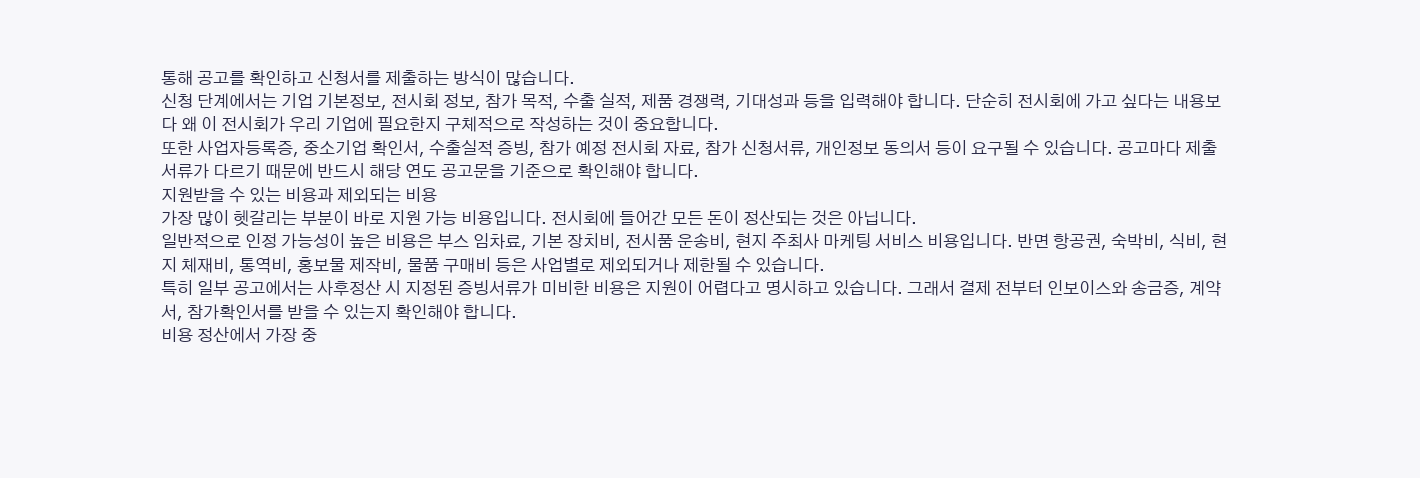통해 공고를 확인하고 신청서를 제출하는 방식이 많습니다.
신청 단계에서는 기업 기본정보, 전시회 정보, 참가 목적, 수출 실적, 제품 경쟁력, 기대성과 등을 입력해야 합니다. 단순히 전시회에 가고 싶다는 내용보다 왜 이 전시회가 우리 기업에 필요한지 구체적으로 작성하는 것이 중요합니다.
또한 사업자등록증, 중소기업 확인서, 수출실적 증빙, 참가 예정 전시회 자료, 참가 신청서류, 개인정보 동의서 등이 요구될 수 있습니다. 공고마다 제출서류가 다르기 때문에 반드시 해당 연도 공고문을 기준으로 확인해야 합니다.
지원받을 수 있는 비용과 제외되는 비용
가장 많이 헷갈리는 부분이 바로 지원 가능 비용입니다. 전시회에 들어간 모든 돈이 정산되는 것은 아닙니다.
일반적으로 인정 가능성이 높은 비용은 부스 임차료, 기본 장치비, 전시품 운송비, 현지 주최사 마케팅 서비스 비용입니다. 반면 항공권, 숙박비, 식비, 현지 체재비, 통역비, 홍보물 제작비, 물품 구매비 등은 사업별로 제외되거나 제한될 수 있습니다.
특히 일부 공고에서는 사후정산 시 지정된 증빙서류가 미비한 비용은 지원이 어렵다고 명시하고 있습니다. 그래서 결제 전부터 인보이스와 송금증, 계약서, 참가확인서를 받을 수 있는지 확인해야 합니다.
비용 정산에서 가장 중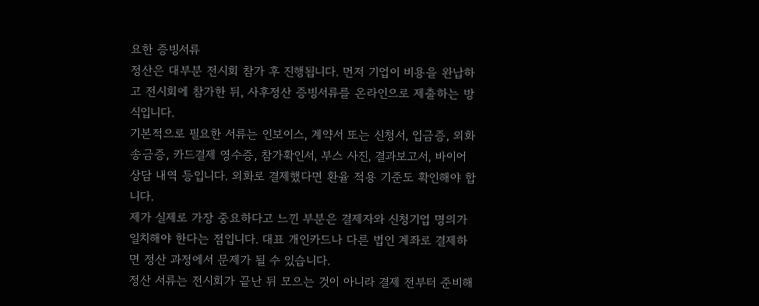요한 증빙서류
정산은 대부분 전시회 참가 후 진행됩니다. 먼저 기업이 비용을 완납하고 전시회에 참가한 뒤, 사후정산 증빙서류를 온라인으로 제출하는 방식입니다.
기본적으로 필요한 서류는 인보이스, 계약서 또는 신청서, 입금증, 외화 송금증, 카드결제 영수증, 참가확인서, 부스 사진, 결과보고서, 바이어 상담 내역 등입니다. 외화로 결제했다면 환율 적용 기준도 확인해야 합니다.
제가 실제로 가장 중요하다고 느낀 부분은 결제자와 신청기업 명의가 일치해야 한다는 점입니다. 대표 개인카드나 다른 법인 계좌로 결제하면 정산 과정에서 문제가 될 수 있습니다.
정산 서류는 전시회가 끝난 뒤 모으는 것이 아니라 결제 전부터 준비해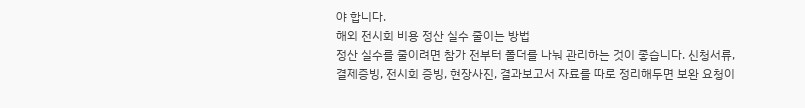야 합니다.
해외 전시회 비용 정산 실수 줄이는 방법
정산 실수를 줄이려면 참가 전부터 폴더를 나눠 관리하는 것이 좋습니다. 신청서류, 결제증빙, 전시회 증빙, 현장사진, 결과보고서 자료를 따로 정리해두면 보완 요청이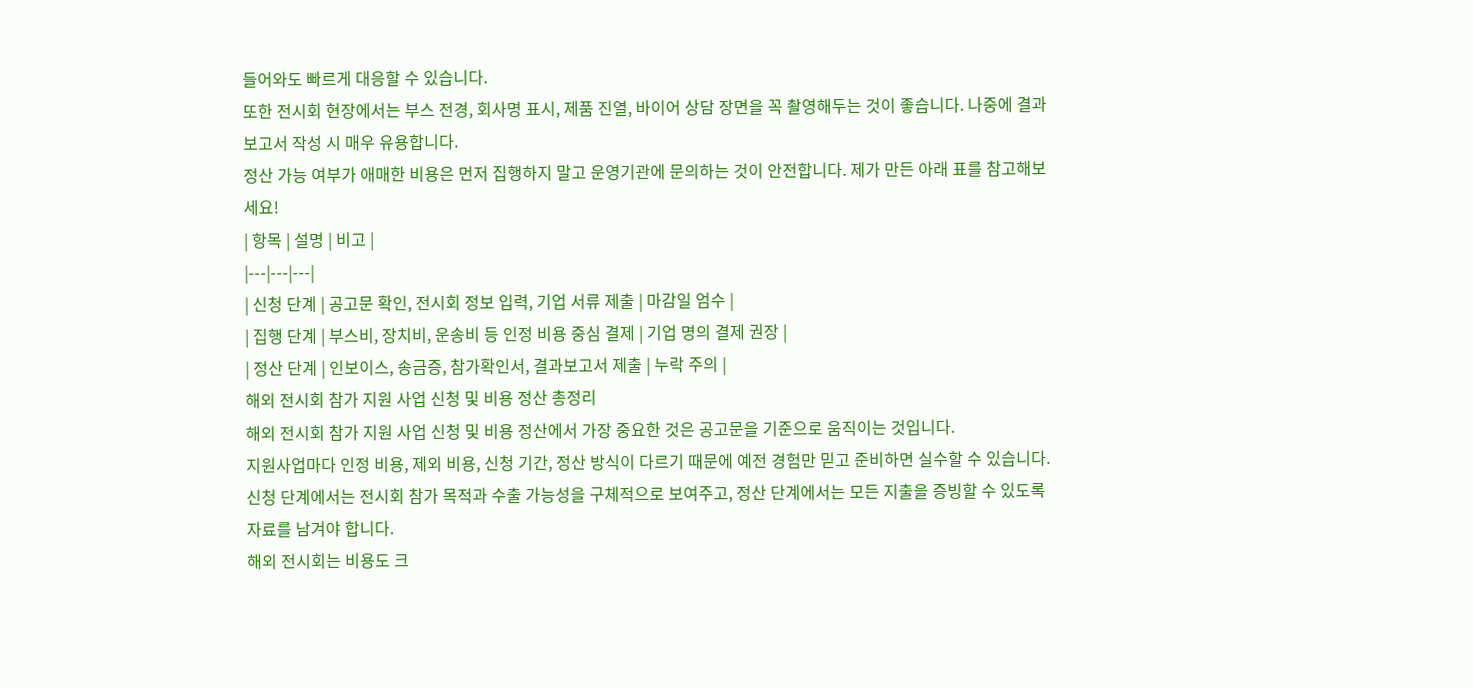들어와도 빠르게 대응할 수 있습니다.
또한 전시회 현장에서는 부스 전경, 회사명 표시, 제품 진열, 바이어 상담 장면을 꼭 촬영해두는 것이 좋습니다. 나중에 결과보고서 작성 시 매우 유용합니다.
정산 가능 여부가 애매한 비용은 먼저 집행하지 말고 운영기관에 문의하는 것이 안전합니다. 제가 만든 아래 표를 참고해보세요!
| 항목 | 설명 | 비고 |
|---|---|---|
| 신청 단계 | 공고문 확인, 전시회 정보 입력, 기업 서류 제출 | 마감일 엄수 |
| 집행 단계 | 부스비, 장치비, 운송비 등 인정 비용 중심 결제 | 기업 명의 결제 권장 |
| 정산 단계 | 인보이스, 송금증, 참가확인서, 결과보고서 제출 | 누락 주의 |
해외 전시회 참가 지원 사업 신청 및 비용 정산 총정리
해외 전시회 참가 지원 사업 신청 및 비용 정산에서 가장 중요한 것은 공고문을 기준으로 움직이는 것입니다.
지원사업마다 인정 비용, 제외 비용, 신청 기간, 정산 방식이 다르기 때문에 예전 경험만 믿고 준비하면 실수할 수 있습니다.
신청 단계에서는 전시회 참가 목적과 수출 가능성을 구체적으로 보여주고, 정산 단계에서는 모든 지출을 증빙할 수 있도록 자료를 남겨야 합니다.
해외 전시회는 비용도 크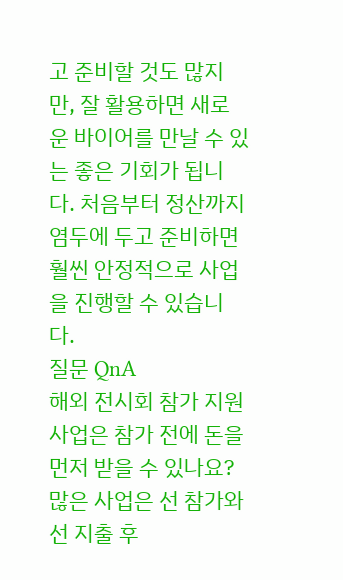고 준비할 것도 많지만, 잘 활용하면 새로운 바이어를 만날 수 있는 좋은 기회가 됩니다. 처음부터 정산까지 염두에 두고 준비하면 훨씬 안정적으로 사업을 진행할 수 있습니다.
질문 QnA
해외 전시회 참가 지원 사업은 참가 전에 돈을 먼저 받을 수 있나요?
많은 사업은 선 참가와 선 지출 후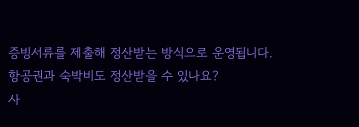증빙서류를 제출해 정산받는 방식으로 운영됩니다.
항공권과 숙박비도 정산받을 수 있나요?
사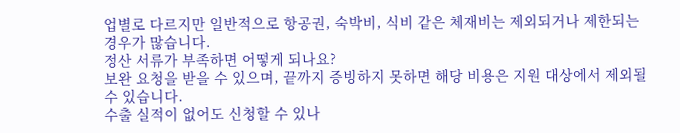업별로 다르지만 일반적으로 항공권, 숙박비, 식비 같은 체재비는 제외되거나 제한되는 경우가 많습니다.
정산 서류가 부족하면 어떻게 되나요?
보완 요청을 받을 수 있으며, 끝까지 증빙하지 못하면 해당 비용은 지원 대상에서 제외될 수 있습니다.
수출 실적이 없어도 신청할 수 있나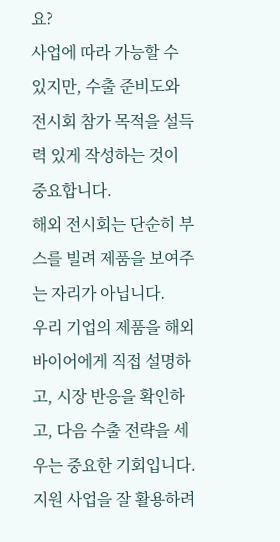요?
사업에 따라 가능할 수 있지만, 수출 준비도와 전시회 참가 목적을 설득력 있게 작성하는 것이 중요합니다.
해외 전시회는 단순히 부스를 빌려 제품을 보여주는 자리가 아닙니다.
우리 기업의 제품을 해외 바이어에게 직접 설명하고, 시장 반응을 확인하고, 다음 수출 전략을 세우는 중요한 기회입니다.
지원 사업을 잘 활용하려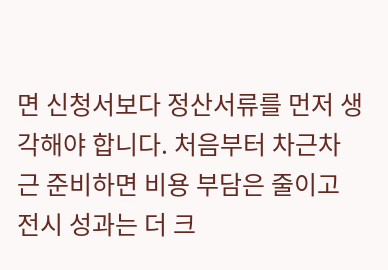면 신청서보다 정산서류를 먼저 생각해야 합니다. 처음부터 차근차근 준비하면 비용 부담은 줄이고 전시 성과는 더 크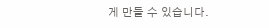게 만들 수 있습니다.